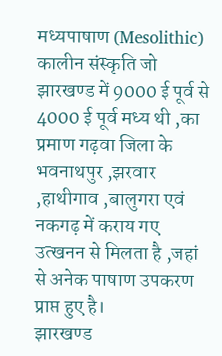मध्यपाषाण (Mesolithic) कालीन संस्कृति जो झारखण्ड में 9000 ई पूर्व से 4000 ई पूर्व मध्य थी ,का प्रमाण गढ़वा जिला के भवनाथपुर ,झरवार ,हाथीगाव ,बालुगरा एवं नकगढ़ में कराय गए उत्खनन से मिलता है ,जहां से अनेक पाषाण उपकरण प्राप्त हुए है।
झारखण्ड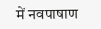में नवपाषाण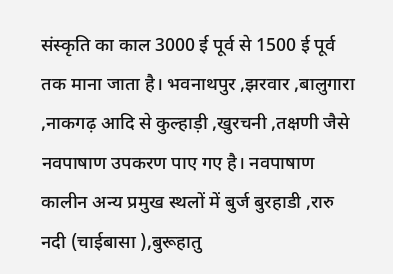संस्कृति का काल 3000 ई पूर्व से 1500 ई पूर्व तक माना जाता है। भवनाथपुर ,झरवार ,बालुगारा ,नाकगढ़ आदि से कुल्हाड़ी ,खुरचनी ,तक्षणी जैसे नवपाषाण उपकरण पाए गए है। नवपाषाण कालीन अन्य प्रमुख स्थलों में बुर्ज बुरहाडी ,रारु नदी (चाईबासा ),बुरूहातु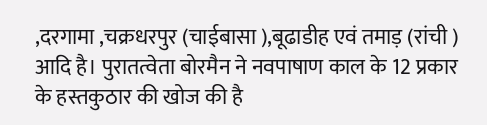,दरगामा ,चक्रधरपुर (चाईबासा ),बूढाडीह एवं तमाड़ (रांची ) आदि है। पुरातत्वेता बोरमैन ने नवपाषाण काल के 12 प्रकार के हस्तकुठार की खोज की है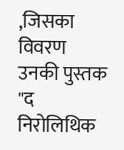,जिसका विवरण उनकी पुस्तक "द निरोलिथिक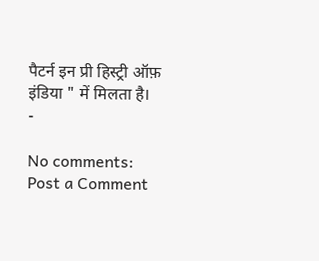पैटर्न इन प्री हिस्ट्री ऑफ़ इंडिया " में मिलता है।
-

No comments:
Post a Comment